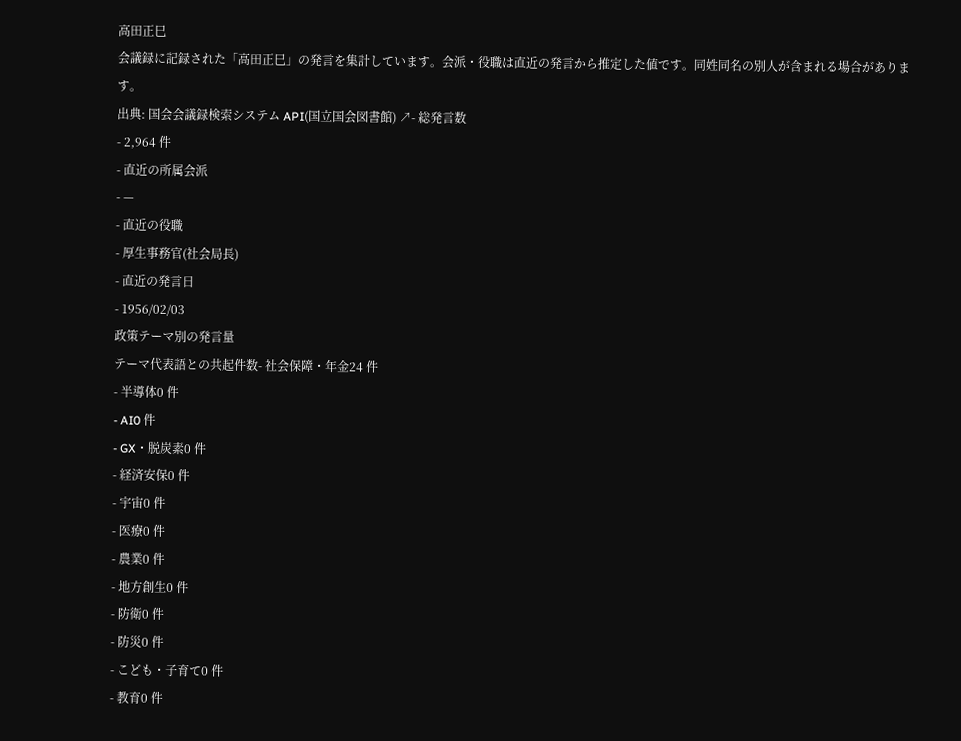高田正巳
会議録に記録された「高田正巳」の発言を集計しています。会派・役職は直近の発言から推定した値です。同姓同名の別人が含まれる場合があります。
出典: 国会会議録検索システム API(国立国会図書館) ↗- 総発言数
- 2,964 件
- 直近の所属会派
- —
- 直近の役職
- 厚生事務官(社会局長)
- 直近の発言日
- 1956/02/03
政策テーマ別の発言量
テーマ代表語との共起件数- 社会保障・年金24 件
- 半導体0 件
- AI0 件
- GX・脱炭素0 件
- 経済安保0 件
- 宇宙0 件
- 医療0 件
- 農業0 件
- 地方創生0 件
- 防衛0 件
- 防災0 件
- こども・子育て0 件
- 教育0 件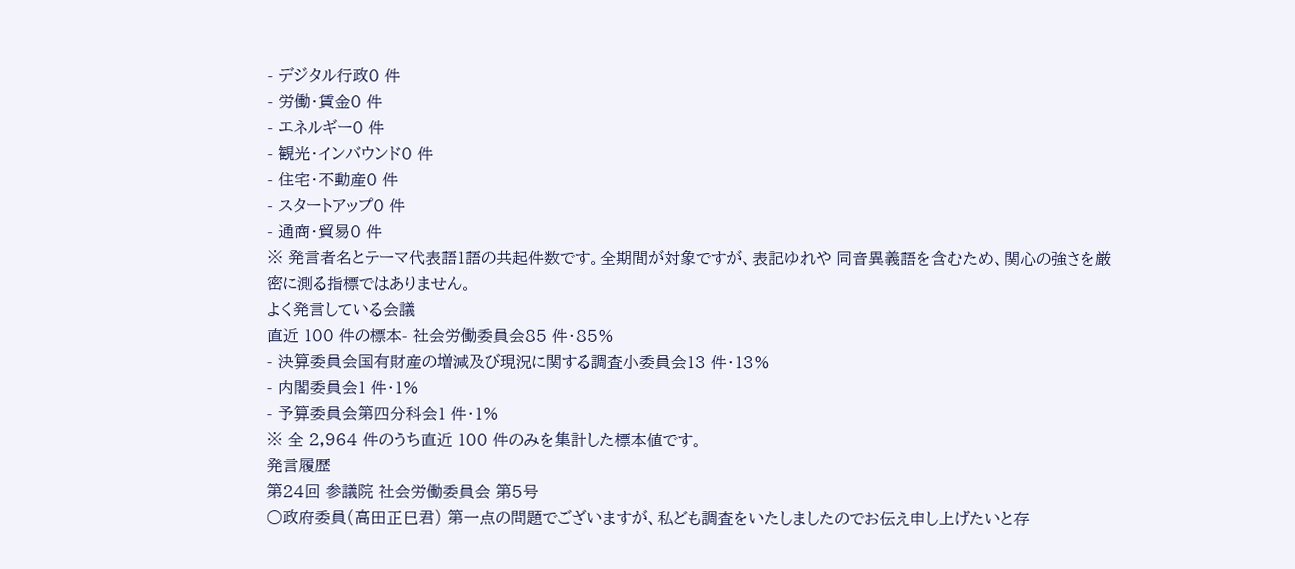- デジタル行政0 件
- 労働・賃金0 件
- エネルギー0 件
- 観光・インバウンド0 件
- 住宅・不動産0 件
- スタートアップ0 件
- 通商・貿易0 件
※ 発言者名とテーマ代表語1語の共起件数です。全期間が対象ですが、表記ゆれや 同音異義語を含むため、関心の強さを厳密に測る指標ではありません。
よく発言している会議
直近 100 件の標本- 社会労働委員会85 件・85%
- 決算委員会国有財産の増減及び現況に関する調査小委員会13 件・13%
- 内閣委員会1 件・1%
- 予算委員会第四分科会1 件・1%
※ 全 2,964 件のうち直近 100 件のみを集計した標本値です。
発言履歴
第24回 参議院 社会労働委員会 第5号
○政府委員(高田正巳君) 第一点の問題でございますが、私ども調査をいたしましたのでお伝え申し上げたいと存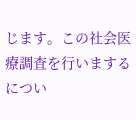じます。この社会医療調査を行いまするについ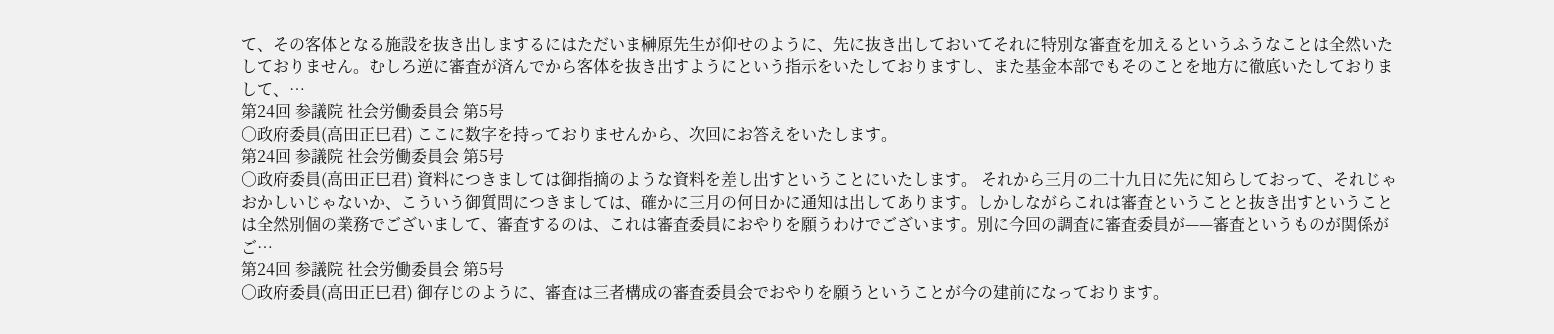て、その客体となる施設を抜き出しまするにはただいま榊原先生が仰せのように、先に抜き出しておいてそれに特別な審査を加えるというふうなことは全然いたしておりません。むしろ逆に審査が済んでから客体を抜き出すようにという指示をいたしておりますし、また基金本部でもそのことを地方に徹底いたしておりまして、…
第24回 参議院 社会労働委員会 第5号
○政府委員(高田正巳君) ここに数字を持っておりませんから、次回にお答えをいたします。
第24回 参議院 社会労働委員会 第5号
○政府委員(高田正巳君) 資料につきましては御指摘のような資料を差し出すということにいたします。 それから三月の二十九日に先に知らしておって、それじゃおかしいじゃないか、こういう御質問につきましては、確かに三月の何日かに通知は出してあります。しかしながらこれは審査ということと抜き出すということは全然別個の業務でございまして、審査するのは、これは審査委員におやりを願うわけでございます。別に今回の調査に審査委員が——審査というものが関係がご…
第24回 参議院 社会労働委員会 第5号
○政府委員(高田正巳君) 御存じのように、審査は三者構成の審査委員会でおやりを願うということが今の建前になっております。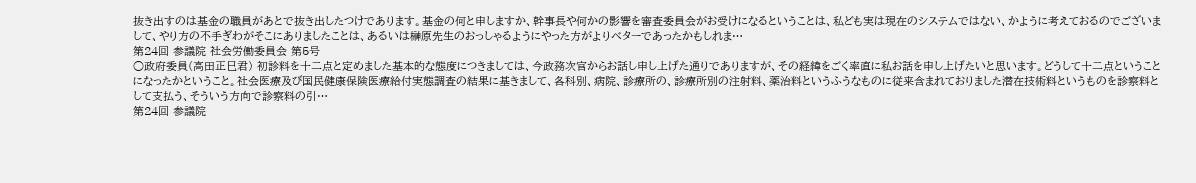抜き出すのは基金の職員があとで抜き出したつけであります。基金の何と申しますか、幹事長や何かの影響を審査委員会がお受けになるということは、私ども実は現在のシステムではない、かように考えておるのでございまして、やり方の不手ぎわがそこにありましたことは、あるいは榊原先生のおっしゃるようにやった方がよりベターであったかもしれま…
第24回 参議院 社会労働委員会 第5号
○政府委員(高田正巳君) 初診料を十二点と定めました基本的な態度につきましては、今政務次官からお話し申し上げた通りでありますが、その経緯をごく率直に私お話を申し上げたいと思います。どうして十二点ということになったかということ。社会医療及び国民健康保険医療給付実態調査の結果に基きまして、各科別、病院、診療所の、診療所別の注射料、薬治料というふうなものに従来含まれておりました潜在技術料というものを診察料として支払う、そういう方向で診察料の引…
第24回 参議院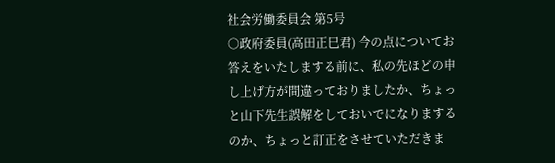社会労働委員会 第5号
○政府委員(高田正巳君) 今の点についてお答えをいたしまする前に、私の先ほどの申し上げ方が間違っておりましたか、ちょっと山下先生誤解をしておいでになりまするのか、ちょっと訂正をさせていただきま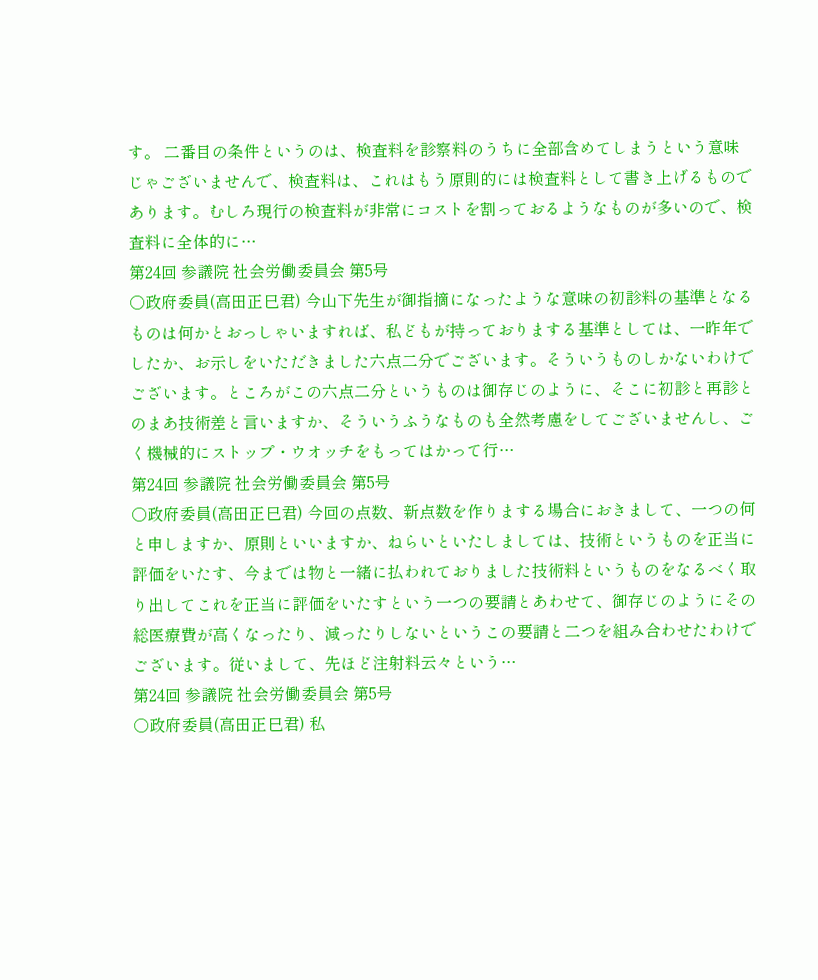す。 二番目の条件というのは、検査料を診察料のうちに全部含めてしまうという意味じゃございませんで、検査料は、これはもう原則的には検査料として書き上げるものであります。むしろ現行の検査料が非常にコストを割っておるようなものが多いので、検査料に全体的に…
第24回 参議院 社会労働委員会 第5号
○政府委員(高田正巳君) 今山下先生が御指摘になったような意味の初診料の基準となるものは何かとおっしゃいますれば、私どもが持っておりまする基準としては、一昨年でしたか、お示しをいただきました六点二分でございます。そういうものしかないわけでございます。ところがこの六点二分というものは御存じのように、そこに初診と再診とのまあ技術差と言いますか、そういうふうなものも全然考慮をしてございませんし、ごく機械的にストップ・ウオッチをもってはかって行…
第24回 参議院 社会労働委員会 第5号
○政府委員(高田正巳君) 今回の点数、新点数を作りまする場合におきまして、一つの何と申しますか、原則といいますか、ねらいといたしましては、技術というものを正当に評価をいたす、今までは物と一緒に払われておりました技術料というものをなるべく取り出してこれを正当に評価をいたすという一つの要請とあわせて、御存じのようにその総医療費が高くなったり、減ったりしないというこの要請と二つを組み合わせたわけでございます。従いまして、先ほど注射料云々という…
第24回 参議院 社会労働委員会 第5号
○政府委員(高田正巳君) 私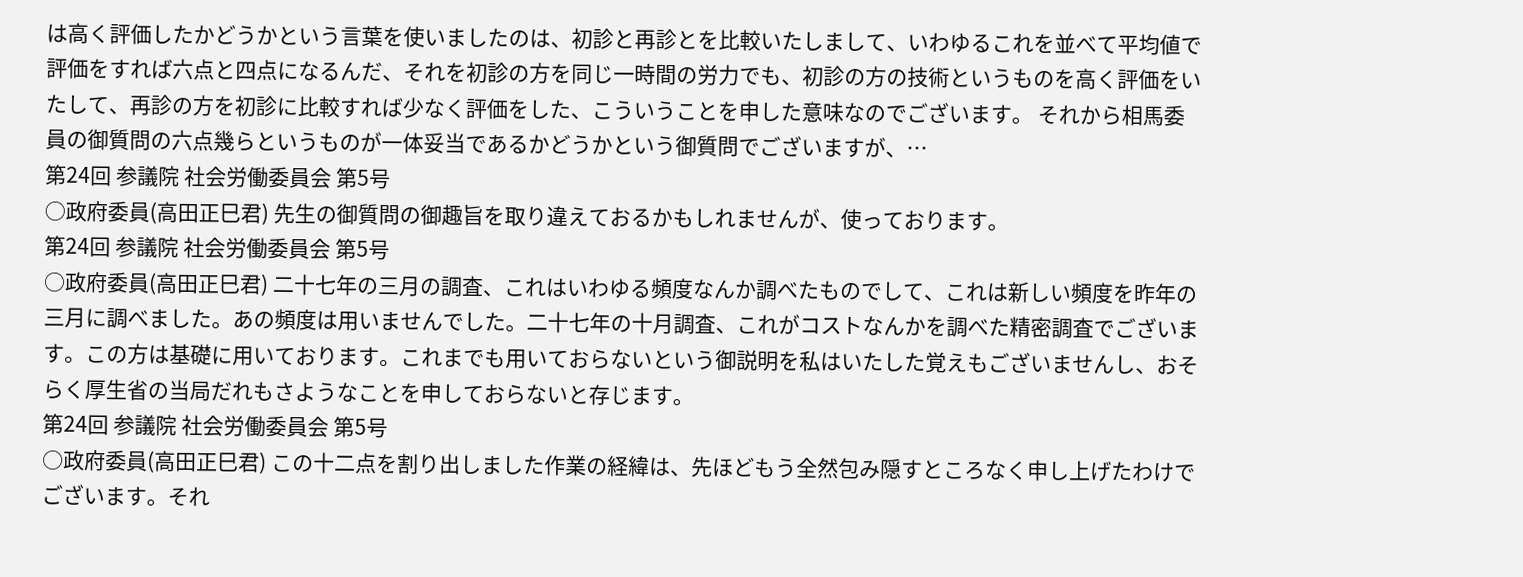は高く評価したかどうかという言葉を使いましたのは、初診と再診とを比較いたしまして、いわゆるこれを並べて平均値で評価をすれば六点と四点になるんだ、それを初診の方を同じ一時間の労力でも、初診の方の技術というものを高く評価をいたして、再診の方を初診に比較すれば少なく評価をした、こういうことを申した意味なのでございます。 それから相馬委員の御質問の六点幾らというものが一体妥当であるかどうかという御質問でございますが、…
第24回 参議院 社会労働委員会 第5号
○政府委員(高田正巳君) 先生の御質問の御趣旨を取り違えておるかもしれませんが、使っております。
第24回 参議院 社会労働委員会 第5号
○政府委員(高田正巳君) 二十七年の三月の調査、これはいわゆる頻度なんか調べたものでして、これは新しい頻度を昨年の三月に調べました。あの頻度は用いませんでした。二十七年の十月調査、これがコストなんかを調べた精密調査でございます。この方は基礎に用いております。これまでも用いておらないという御説明を私はいたした覚えもございませんし、おそらく厚生省の当局だれもさようなことを申しておらないと存じます。
第24回 参議院 社会労働委員会 第5号
○政府委員(高田正巳君) この十二点を割り出しました作業の経緯は、先ほどもう全然包み隠すところなく申し上げたわけでございます。それ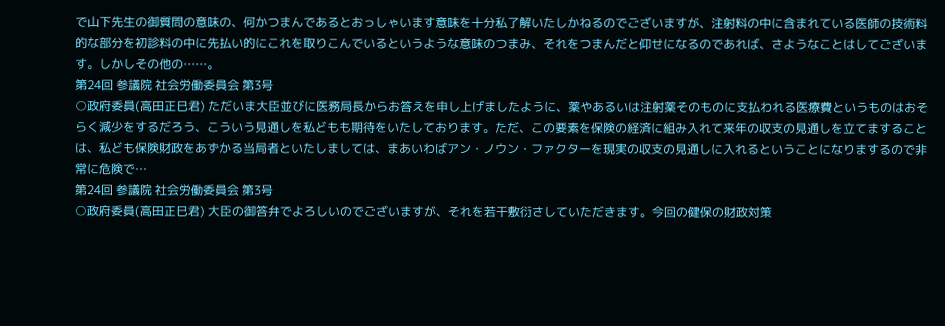で山下先生の御質問の意味の、何かつまんであるとおっしゃいます意味を十分私了解いたしかねるのでございますが、注射料の中に含まれている医師の技術料的な部分を初診料の中に先払い的にこれを取りこんでいるというような意味のつまみ、それをつまんだと仰せになるのであれば、さようなことはしてございます。しかしその他の……。
第24回 参議院 社会労働委員会 第3号
○政府委員(高田正巳君) ただいま大臣並びに医務局長からお答えを申し上げましたように、薬やあるいは注射薬そのものに支払われる医療費というものはおそらく減少をするだろう、こういう見通しを私どもも期待をいたしております。ただ、この要素を保険の経済に組み入れて来年の収支の見通しを立てますることは、私ども保険財政をあずかる当局者といたしましては、まあいわばアン・ノウン・ファクターを現実の収支の見通しに入れるということになりまするので非常に危険で…
第24回 参議院 社会労働委員会 第3号
○政府委員(高田正巳君) 大臣の御答弁でよろしいのでございますが、それを若干敷衍さしていただきます。今回の健保の財政対策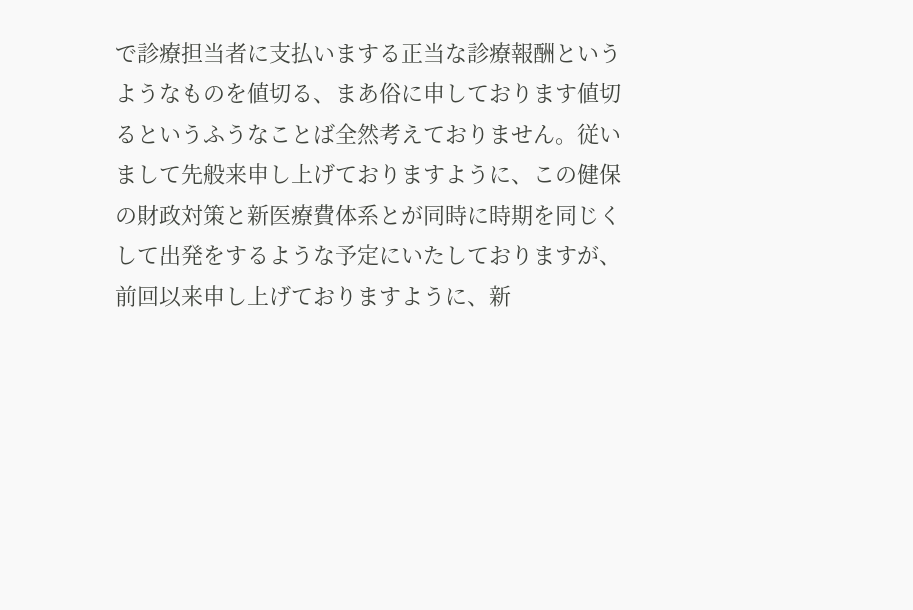で診療担当者に支払いまする正当な診療報酬というようなものを値切る、まあ俗に申しております値切るというふうなことば全然考えておりません。従いまして先般来申し上げておりますように、この健保の財政対策と新医療費体系とが同時に時期を同じくして出発をするような予定にいたしておりますが、前回以来申し上げておりますように、新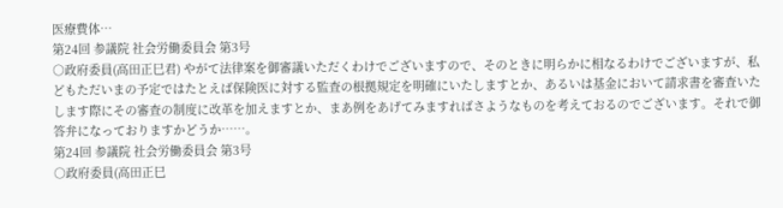医療費体…
第24回 参議院 社会労働委員会 第3号
○政府委員(高田正巳君) やがて法律案を御審議いただくわけでございますので、そのときに明らかに相なるわけでございますが、私どもただいまの予定ではたとえば保険医に対する監査の根拠規定を明確にいたしますとか、あるいは基金において請求書を審査いたします際にその審査の制度に改革を加えますとか、まあ例をあげてみますればさようなものを考えておるのでございます。それで御答弁になっておりますかどうか……。
第24回 参議院 社会労働委員会 第3号
○政府委員(高田正巳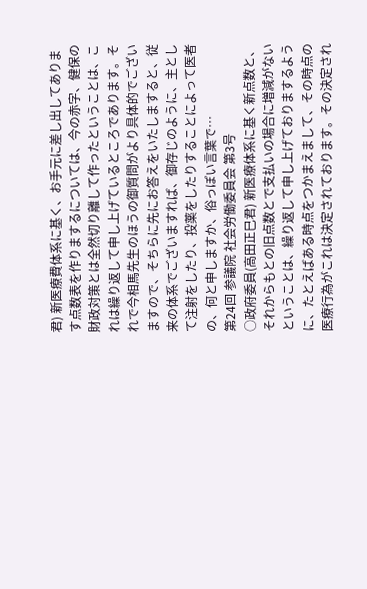君) 新医療費体系に基く、お手元に差し出してあります点数表を作りまするについては、今の赤字、健保の財政対策とは全然切り離して作ったということは、これは繰り返して申し上げているところであります。それで今相馬先生のほうの御質問がより具体的でございますので、そちらに先にお答えをいたしますると、従来の体系でございますれば、御存じのように、主として注射をしたり、投薬をしたりすることによって医者の、何と申しますか、俗っぽい言葉で…
第24回 参議院 社会労働委員会 第3号
○政府委員(高田正巳君) 新医療体系に基く新点数と、それからもとの旧点数とで支払いの場合に増減がないということは、繰り返して申し上げておりまするように、たとえばある時点をつかまえまして、その時点の医療行為がこれは決定されております。その決定され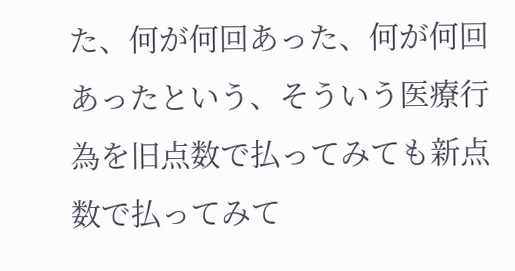た、何が何回あった、何が何回あったという、そういう医療行為を旧点数で払ってみても新点数で払ってみて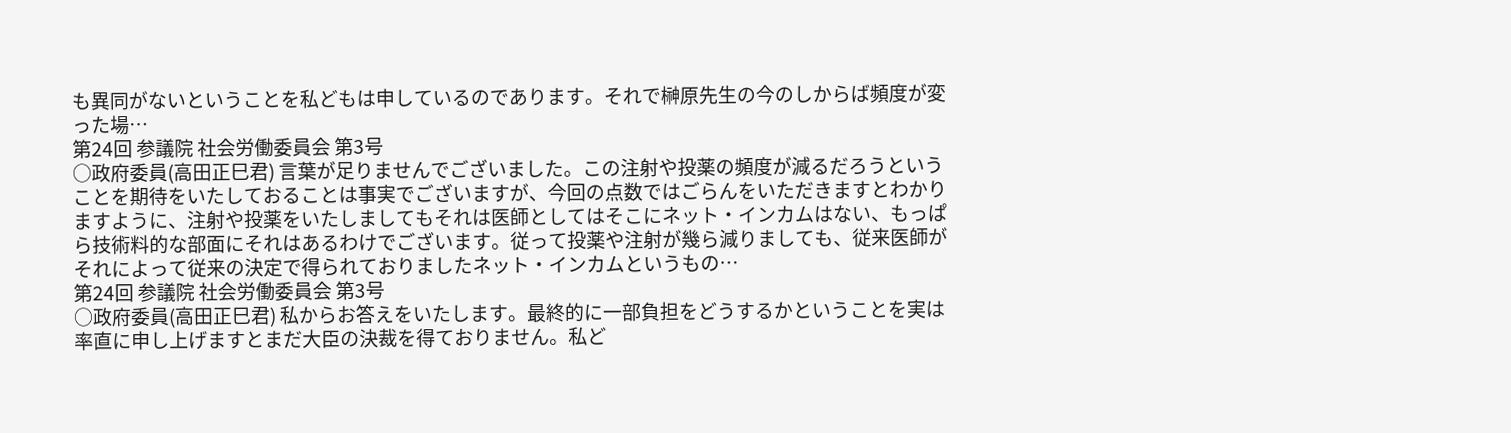も異同がないということを私どもは申しているのであります。それで榊原先生の今のしからば頻度が変った場…
第24回 参議院 社会労働委員会 第3号
○政府委員(高田正巳君) 言葉が足りませんでございました。この注射や投薬の頻度が減るだろうということを期待をいたしておることは事実でございますが、今回の点数ではごらんをいただきますとわかりますように、注射や投薬をいたしましてもそれは医師としてはそこにネット・インカムはない、もっぱら技術料的な部面にそれはあるわけでございます。従って投薬や注射が幾ら減りましても、従来医師がそれによって従来の決定で得られておりましたネット・インカムというもの…
第24回 参議院 社会労働委員会 第3号
○政府委員(高田正巳君) 私からお答えをいたします。最終的に一部負担をどうするかということを実は率直に申し上げますとまだ大臣の決裁を得ておりません。私ど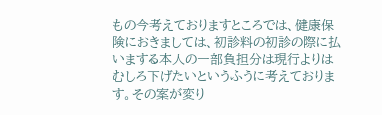もの今考えておりますところでは、健康保険におきましては、初診料の初診の際に払いまする本人の一部負担分は現行よりはむしろ下げたいというふうに考えております。その案が変り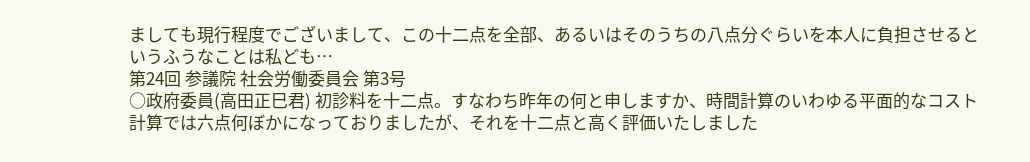ましても現行程度でございまして、この十二点を全部、あるいはそのうちの八点分ぐらいを本人に負担させるというふうなことは私ども…
第24回 参議院 社会労働委員会 第3号
○政府委員(高田正巳君) 初診料を十二点。すなわち昨年の何と申しますか、時間計算のいわゆる平面的なコスト計算では六点何ぼかになっておりましたが、それを十二点と高く評価いたしました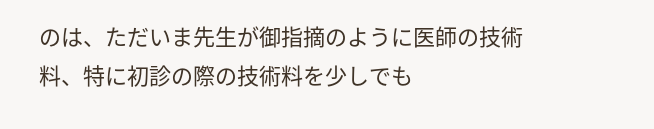のは、ただいま先生が御指摘のように医師の技術料、特に初診の際の技術料を少しでも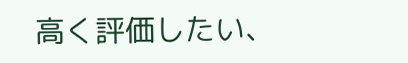高く評価したい、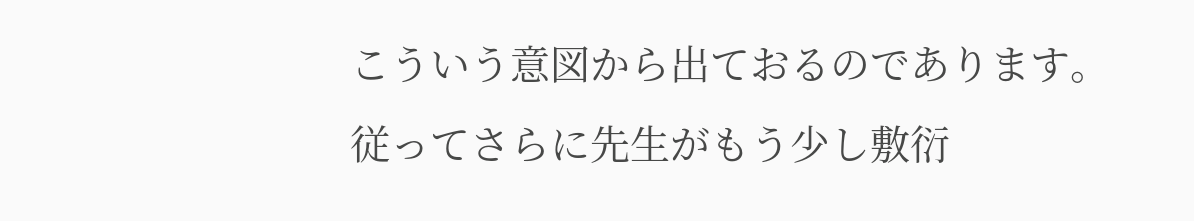こういう意図から出ておるのであります。従ってさらに先生がもう少し敷衍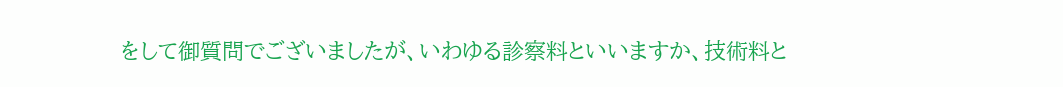をして御質問でございましたが、いわゆる診察料といいますか、技術料と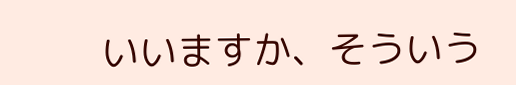いいますか、そういう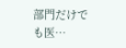部門だけでも医…